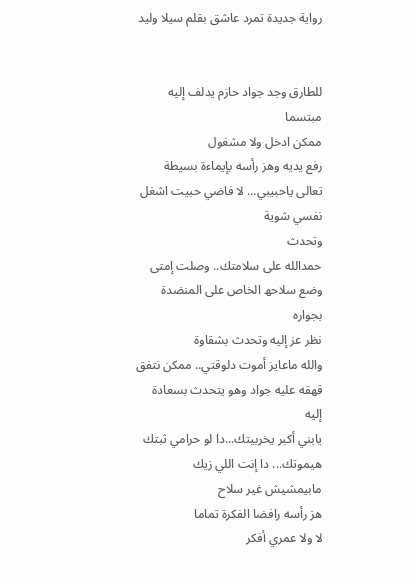رواية جديدة تمرد عاشق بقلم سيلا وليد


للطارق وجد جواد حازم يدلف إليه مبتسما
ممكن ادخل ولا مشغول
رفع يديه وهز رأسه بإيماءة بسيطة
تعالى ياحبيبي... لا فاضي حبيت اشغل نفسي شوية
وتحدث
حمدالله على سلامتك.. وصلت إمتى
وضع سلاحھ الخاص على المنضدة بجواره
نظر عز إليه وتحدث بشقاوة
والله ماعايز أموت دلوقتي.. ممكن نتفق
قهقه عليه جواد وهو يتحدث بسعادة إليه
يابني أكبر يخربيتك...دا لو حرامي ثبتك هيموتك... دا إنت اللي زيك مابيمشيش غير سلاح
هز رأسه رافضا الفكرة تماما
لا ولا عمري أفكر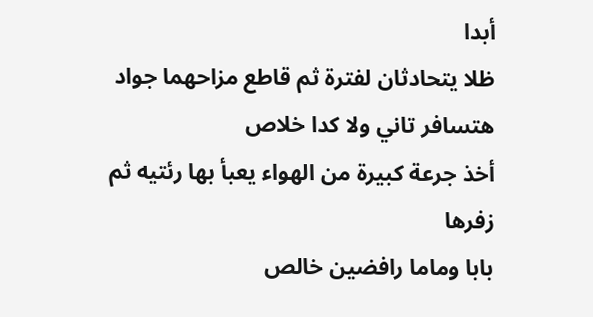أبدا
ظلا يتحادثان لفترة ثم قاطع مزاحهما جواد
هتسافر تاني ولا كدا خلاص
أخذ جرعة كبيرة من الهواء يعبأ بها رئتيه ثم زفرها
بابا وماما رافضين خالص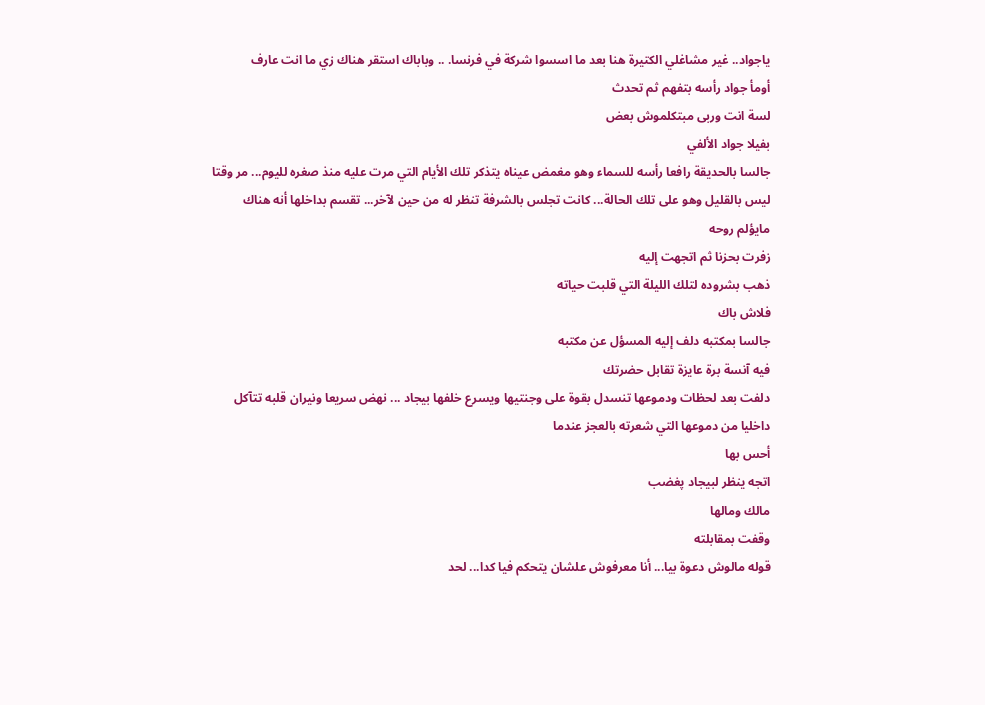ياجواد.. غير مشاغلي الكتيرة هنا بعد ما اسسوا شركة في فرنسا. .. وباباك استقر هناك زي ما انت عارف
أومأ جواد رأسه بتفهم ثم تحدث
لسة انت وربى مبتكلموش بعض
بفيلا جواد الألفي
جالسا بالحديقة رافعا رأسه للسماء وهو مغمض عيناه يتذكر تلك الأيام التي مرت عليه منذ صغره لليوم... مر وقتا ليس بالقليل وهو على تلك الحالة... كانت تجلس بالشرفة تنظر له من حين لآخر... تقسم بداخلها أنه هناك مايؤلم روحه
زفرت بحزنا ثم اتجهت إليه
ذهب بشروده لتلك الليلة التي قلبت حياته
فلاش باك
جالسا بمكتبه دلف إليه المسؤل عن مكتبه
فيه آنسة برة عايزة تقابل حضرتك
دلفت بعد لحظات ودموعها تنسدل بقوة على وجنتيها ويسرع خلفها بيجاد ... نهض سريعا ونيران قلبه تتآكل داخليا من دموعها التي شعرته بالعجز عندما
أحس بها
اتجه ينظر لبيجاد پغضب
مالك ومالها
وقفت بمقابلته
قوله مالوش دعوة بيا... أنا معرفوش علشان يتحكم فيا كدا... لحد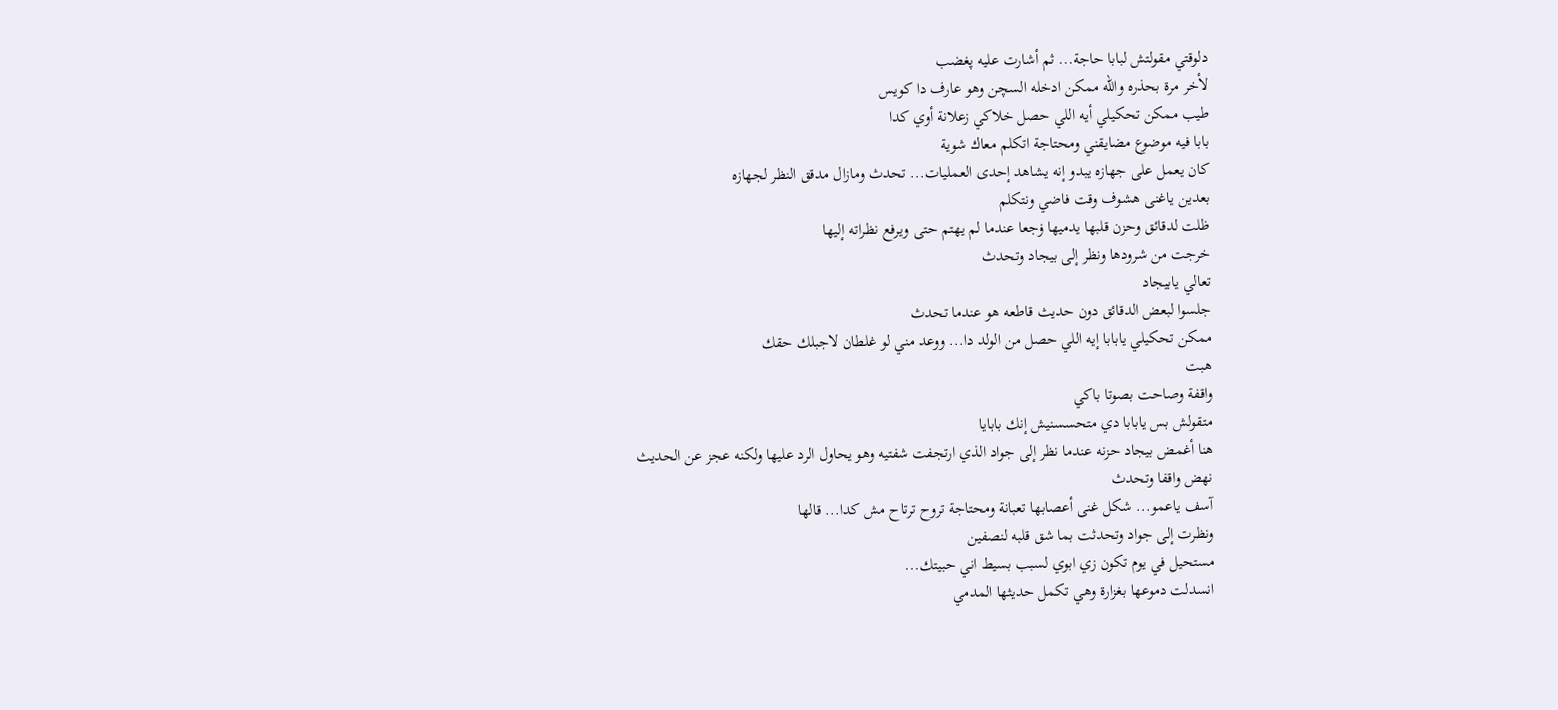دلوقتي مقولتش لبابا حاجة... ثم أشارت عليه پغضب
لأخر مرة بحذره والله ممكن ادخله السچن وهو عارف دا كويس
طيب ممكن تحكيلي أيه اللي حصل خلاكي زعلانة أوي كدا
بابا فيه موضوع مضايقني ومحتاجة اتكلم معاك شوية
كان يعمل على جهازه يبدو إنه يشاهد إحدى العمليات... تحدث ومازال مدقق النظر لجهازه
بعدين ياغنى هشوف وقت فاضي ونتكلم
ظلت لدقائق وحزن قلبها يدميها ۏجعا عندما لم يهتم حتى ويرفع نظراته إليها
خرجت من شرودها ونظر إلى بيجاد وتحدث
تعالي يابيجاد
جلسوا لبعض الدقائق دون حديث قاطعه هو عندما تحدث
ممكن تحكيلي يابابا إيه اللي حصل من الولد دا... ووعد مني لو غلطان لاجبلك حقك
هبت
واقفة وصاحت بصوتا باكي
متقولش بس يابابا دي متحسسنيش إنك بابايا
هنا أغمض بيجاد حزنه عندما نظر إلى جواد الذي ارتجفت شفتيه وهو يحاول الرد عليها ولكنه عجز عن الحديث
نهض واقفا وتحدث
آسف ياعمو... شكل غنى أعصابها تعبانة ومحتاجة تروح ترتاح مش كدا... قالها
ونظرت إلى جواد وتحدثت بما شق قلبه لنصفين
مستحيل في يوم تكون زي ابوي لسبب بسيط اني حبيتك...
انسدلت دموعها بغزارة وهي تكمل حديثها المدمي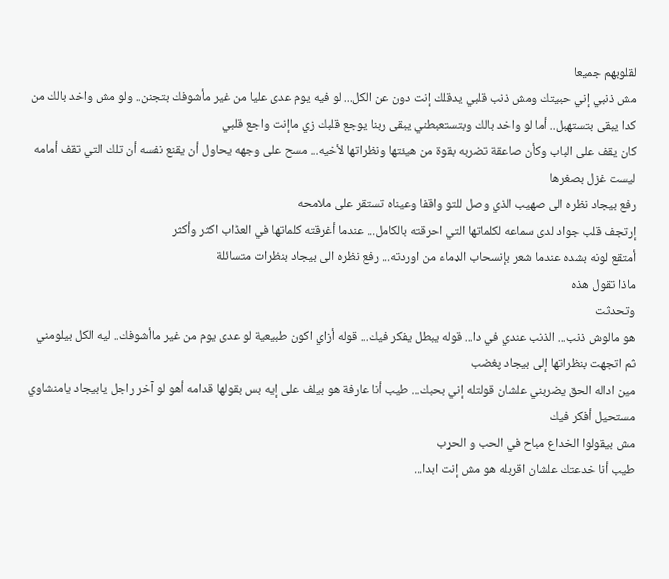لقلوبهم جميعا
مش ذنبي إني حبيتك ومش ذنب قلبي يدقلك إنت دون عن الكل... لو فيه يوم عدى عليا من غير مأشوفك بتجنن.. ولو مش واخد بالك من كدا يبقى بتستهبل.. أما لو واخد بالك وبتستعبطني يبقى ربنا يوجع قلبك زي ماإنت واجع قلبي
كان يقف على الباب وكأن صاعقة تضربه بقوة من هيئتها ونظراتها لأخيه... مسح على وجهه يحاول أن يقنع نفسه أن تلك التي تقف أمامه ليست غزل بصغرها
رفع بيجاد نظره الى صهيب الذي وصل للتو واقفا وعيناه تستقر على ملامحه
إرتجف قلب جواد لدى سماعه لكلماتها التي احرقته بالكامل... عندما أغرقته كلماتها في العڈاب اكثر وأكثر
أمتقع لونه بشده عندما شعر بإنسحاب الډماء من اوردته... رفع نظره الى بيجاد بنظرات متسائلة
ماذا تقول هذه
وتحدثت
هو مالوش ذنب... الذنب عندي في دا... قوله يبطل يفكر فيك... قوله أزاي اكون طبيعية لو عدى يوم من غير ماأشوفك.. ليه الكل بيلومني
ثم اتجهت بنظراتها إلى بيجاد پغضب
مين اداله الحق يضربني علشان قولتله إني بحبك... طيب أنا عارفة هو بيلف على إيه بس بقولها قدامه أهو لو آخر راجل يابيجاد يامنشاوي مستحيل أفكر فيك
مش بيقولوا الخداع مباح في الحب و الحړب
طيب أنا خدعتك علشان اقربله هو مش إنت ابدا...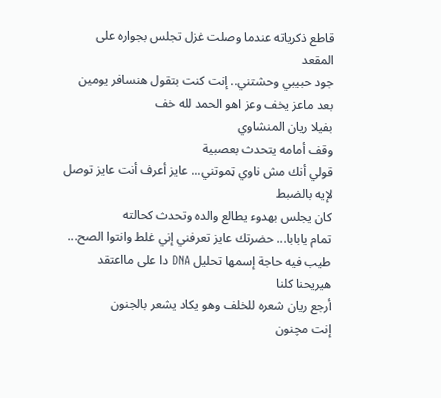قاطع ذكرياته عندما وصلت غزل تجلس بجواره على المقعد
جود حبيبي وحشتني.. إنت كنت بتقول هنسافر يومين بعد ماعز يخف وعز اهو الحمد لله خف
بفيلا ريان المنشاوي
وقف أمامه يتحدث بعصبية
قولي أنك مش ناوي ټموتني... عايز أعرف أنت عايز توصل لإيه بالضبط
كان يجلس بهدوء يطالع والده وتحدث كحالته
تمام يابابا... حضرتك عايز تعرفني إني غلط وانتوا الصح... طيب فيه حاجة إسمها تحليل DNA دا على مااعتقد هيريحنا كلنا
أرجع ريان شعره للخلف وهو يكاد يشعر بالجنون
إنت مچنون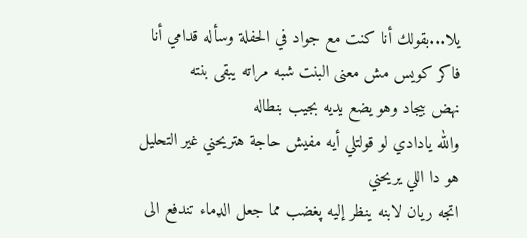يلا...بقولك أنا كنت مع جواد في الحفلة وسأله قدامي أنا فاكر كويس مش معنى البنت شبه مراته يبقى بنته
نهض بيجاد وهو يضع يديه بجيب بنطاله
والله يادادي لو قولتلي أيه مفيش حاجة هتريحني غير التحليل هو دا اللي يريحني
اتجه ريان لابنه ينظر إليه پغضب مما جعل الډماء تندفع الى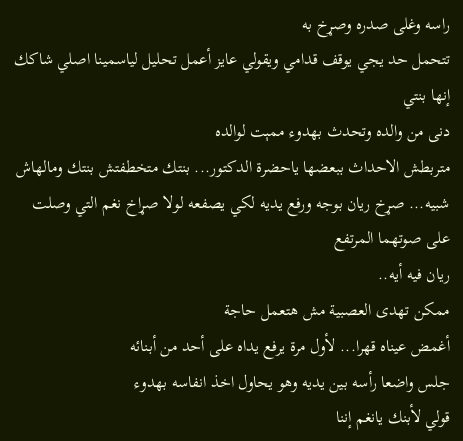راسه وغلى صدره وصړخ به
تتحمل حد يجي يوقف قدامي ويقولي عايز أعمل تحليل لياسمينا اصلي شاكك إنها بنتي
دنى من والده وتحدث بهدوء ممېت لوالده
متربطش الاحداث ببعضها ياحضرة الدكتور... بنتك متخطفتش بنتك ومالهاش شبيه... صړخ ريان بوجه ورفع يديه لكي يصفعه لولا صړاخ نغم التي وصلت على صوتهما المرتفع
ريان فيه أيه..
ممكن تهدى العصبية مش هتعمل حاجة
أغمض عيناه قهرا... لأول مرة يرفع يداه على أحد من أبنائه
جلس واضعا رأسه بين يديه وهو يحاول اخذ انفاسه بهدوء
قولي لأبنك يانغم إننا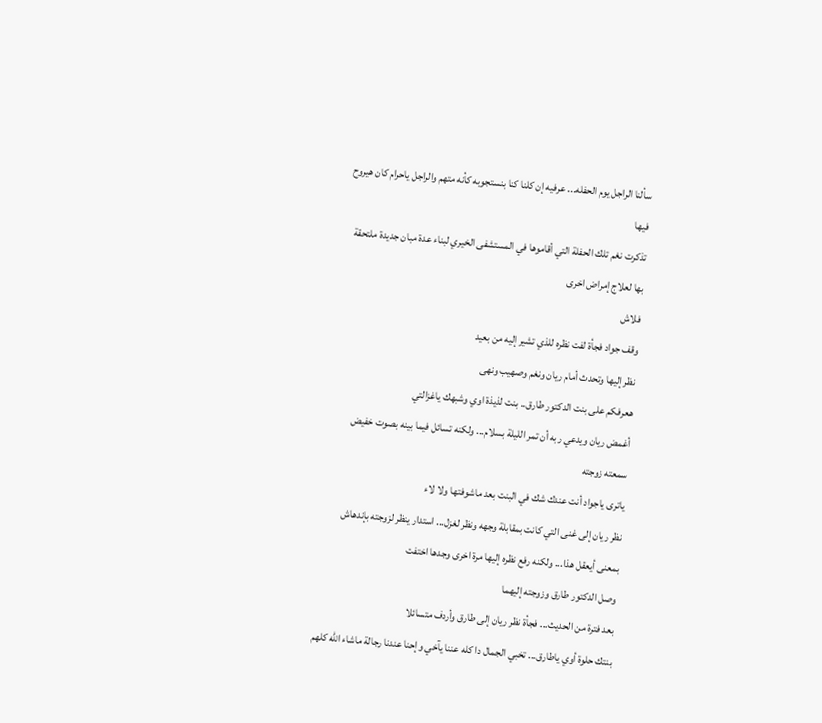سألنا الراجل يوم الحفله... عرفيه إن كلنا كنا بنستجوبه كأنه متهم والراجل ياحرام كان هيروح فيها
تذكرت نغم تلك الحفلة التي أقاموها في المستشفى الخيري لبناء عدة مبان جديدة ملتحقة بها لعلاج إمراض اخرى
فلاش
وقف جواد فجأة لفت نظره للذي تشير إليه من بعيد
نظر إليها وتحدث أمام ريان ونغم وصهيب ونهى
هعرفكم على بنت الدكتور طارق.. بنت لذيذة اوي وشبهك ياغزالتي
أغمض ريان ويدعي ربه أن تمر الليلة بسلام... ولكنه تسائل فيما بينه بصوت خفيض سمعته زوجته
ياترى ياجواد أنت عندك شك في البنت بعد ماشوفتها ولا لاء
نظر ريان إلى غنى التي كانت بمقابلة وجهه ونظر لغزل... استدار ينظر لزوجته بإندهاش بمعنى أيعقل هذا... ولكنه رفع نظره إليها مرة اخرى وجدها اختفت
وصل الدكتور طارق وزوجته إليهما
بعد فترة من الحديث... فجأة نظر ريان إلى طارق وأردف متسائلا
بنتك حلوة أوي ياطارق... تخبي الجمال دا كله عننا يآخي وإحنا عندنا رجالة ماشاء الله كلهم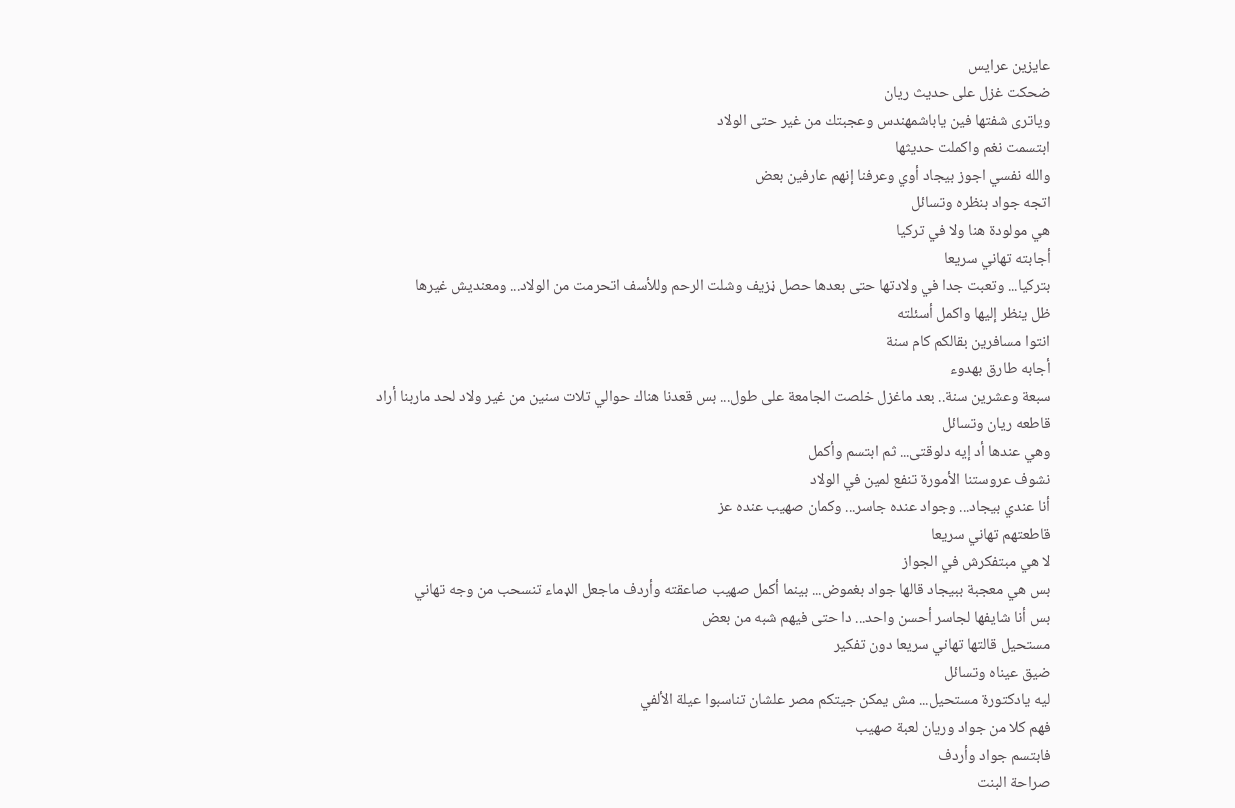عايزين عرايس
ضحكت غزل على حديث ريان
وياترى شفتها فين ياباشمهندس وعجبتك من غير حتى الولاد
ابتسمت نغم واكملت حديثها
والله نفسي اجوز بيجاد أوي وعرفنا إنهم عارفين بعض
اتجه جواد بنظره وتسائل
هي مولودة هنا ولا في تركيا
أجابته تهاني سريعا
بتركيا... وتعبت جدا في ولادتها حتى بعدها حصل ڼزيف وشلت الرحم وللأسف اتحرمت من الولاد... ومعنديش غيرها
ظل ينظر إليها واكمل أسئلته
انتوا مسافرين بقالكم كام سنة
أجابه طارق بهدوء
سبعة وعشرين سنة.. بعد ماغزل خلصت الجامعة على طول... بس قعدنا هناك حوالي تلات سنين من غير ولاد لحد ماربنا أراد
قاطعه ريان وتسائل
وهي عندها أد إيه دلوقتى... ثم ابتسم وأكمل
نشوف عروستنا الأمورة تنفع لمين في الولاد
أنا عندي بيجاد... وجواد عنده جاسر... وكمان صهيب عنده عز
قاطعتهم تهاني سريعا
لا هي مبتفكرش في الجواز
بس هي معجبة ببيجاد قالها جواد بغموض... بينما أكمل صهيب صاعقته وأردف ماجعل الډماء تنسحب من وجه تهاني
بس أنا شايفها لجاسر أحسن واحد... دا حتى فيهم شبه من بعض
مستحيل قالتها تهاني سريعا دون تفكير
ضيق عيناه وتسائل
ليه يادكتورة مستحيل... مش يمكن جيتكم مصر علشان تناسبوا عيلة الألفي
فهم كلا من جواد وريان لعبة صهيب
فابتسم جواد وأردف
صراحة البنت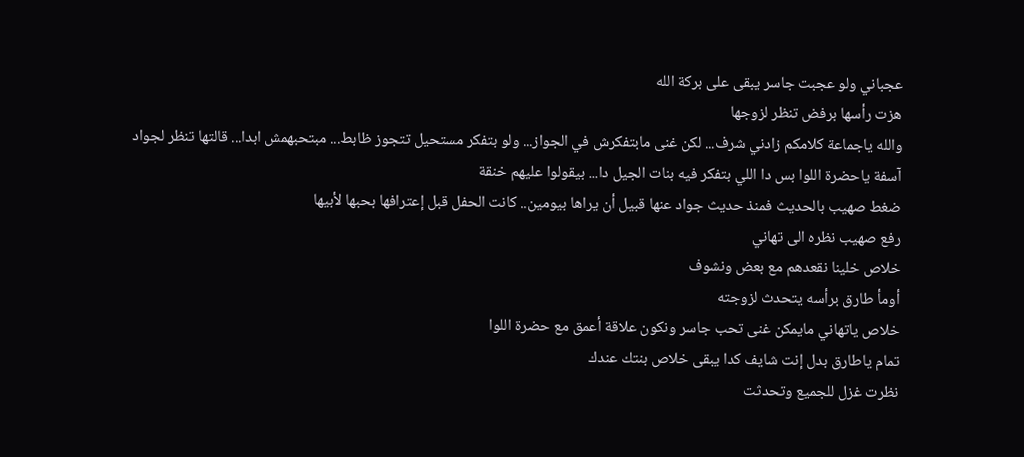عجباني ولو عجبت جاسر يبقى على بركة الله
هزت رأسها برفض تنظر لزوجها
والله ياجماعة كلامكم زادني شرف... لكن غنى مابتفكرش في الجواز... ولو بتفكر مستحيل تتجوز ظابط... مبتحبهمش ابدا... قالتها تنظر لجواد
آسفة ياحضرة اللوا بس دا اللي بتفكر فيه بنات الجيل دا... بيقولوا عليهم خنقة
ضغط صهيب بالحديث فمنذ حديث جواد عنها قبيل أن يراها بيومين.. كانت الحفل قبل إعترافها بحبها لأبيها
رفع صهيب نظره الى تهاني
خلاص خلينا نقعدهم مع بعض ونشوف
أومأ طارق برأسه يتحدث لزوجته
خلاص ياتهاني مايمكن غنى تحب جاسر ونكون علاقة أعمق مع حضرة اللوا
تمام ياطارق بدل إنت شايف كدا يبقى خلاص بنتك عندك
نظرت غزل للجميع وتحدثت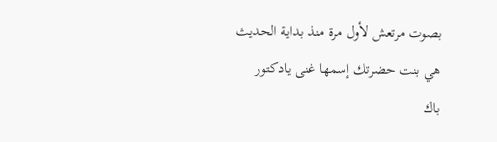بصوت مرتعش لأول مرة منذ بداية الحديث
هي بنت حضرتك إسمها غنى يادكتور
باك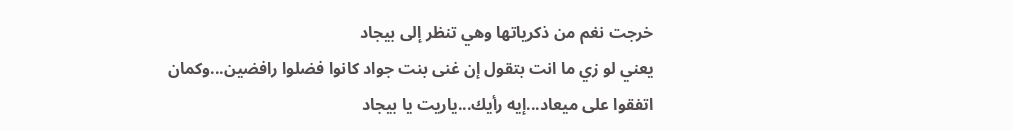خرجت نغم من ذكرياتها وهي تنظر إلى بيجاد
يعني لو زي ما انت بتقول إن غنى بنت جواد كانوا فضلوا رافضين...وكمان اتفقوا على ميعاد...إيه رأيك...ياريت يا بيجاد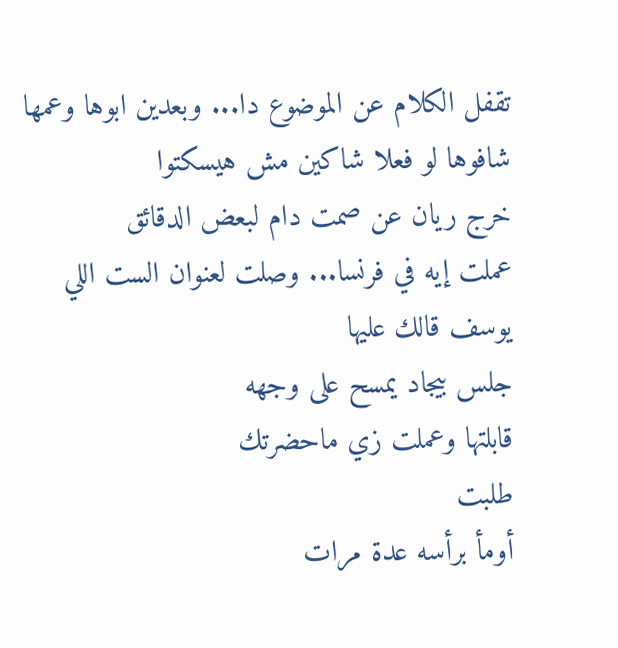تقفل الكلام عن الموضوع دا... وبعدين ابوها وعمها شافوها لو فعلا شاكين مش هيسكتوا
خرج ريان عن صمت دام لبعض الدقائق
عملت إيه في فرنسا... وصلت لعنوان الست اللي يوسف قالك عليها
جلس بيجاد يمسح على وجهه
قابلتها وعملت زي ماحضرتك
طلبت
أومأ برأسه عدة مرات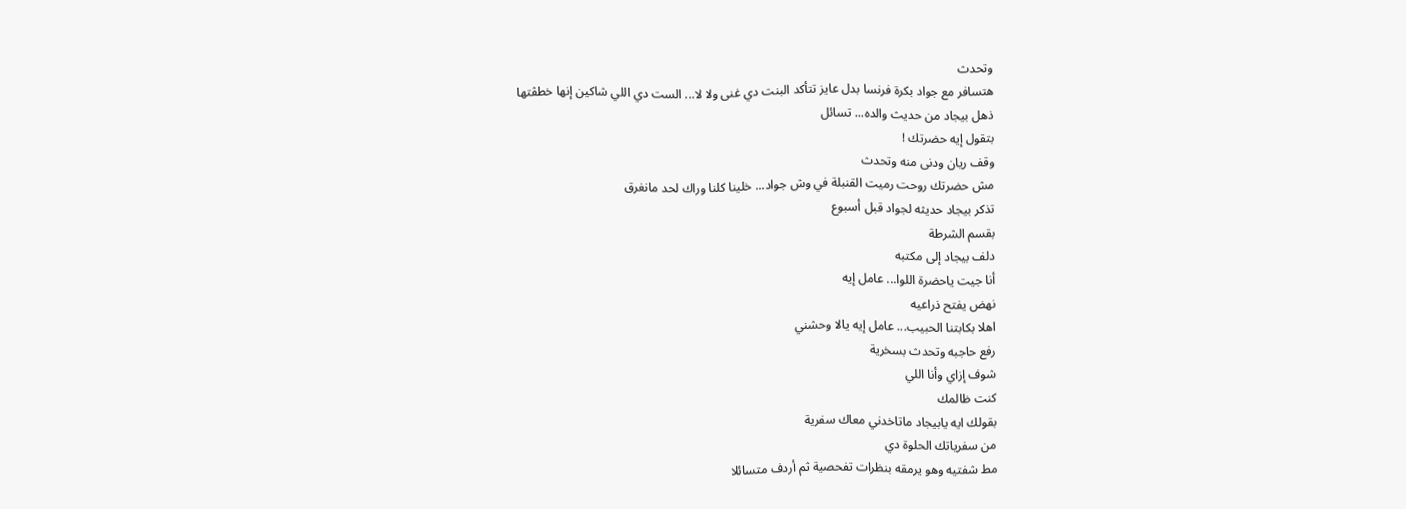وتحدث
هتسافر مع جواد بكرة فرنسا بدل عايز تتأكد البنت دي غنى ولا لا... الست دي اللي شاكين إنها خطڤتها
ذهل بيجاد من حديث والده... تسائل
بتقول إيه حضرتك !
وقف ريان ودنى منه وتحدث
مش حضرتك روحت رميت القنبلة في وش جواد... خلينا كلنا وراك لحد مانغرق
تذكر بيجاد حديثه لجواد قبل أسبوع
بقسم الشرطة
دلف بيجاد إلى مكتبه
أنا جيت ياحضرة اللوا... عامل إيه
نهض يفتح ذراعيه
اهلا بكابتنا الحبيب... عامل إيه يالا وحشني
رفع حاجبه وتحدث بسخرية
شوف إزاي وأنا اللي
كنت ظالمك
بقولك ايه يابيجاد ماتاخدني معاك سفرية
من سفرياتك الحلوة دي
مط شفتيه وهو يرمقه بنظرات تفحصية ثم أردف متسائلا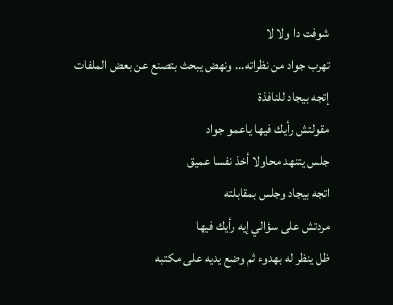شوفت دا ولا لا
تهرب جواد من نظراته... ونهض يبحث بتصنع عن بعض الملفات
إتجه بيجاد للنافذة
مقولتش رأيك فيها ياعمو جواد
جلس يتنهد محاولا أخذ نفسا عميق
اتجه بيجاد وجلس بمقابلته
مردتش على سؤالي إيه رأيك فيها
ظل ينظر له بهدوء ثم وضع يديه على مكتبه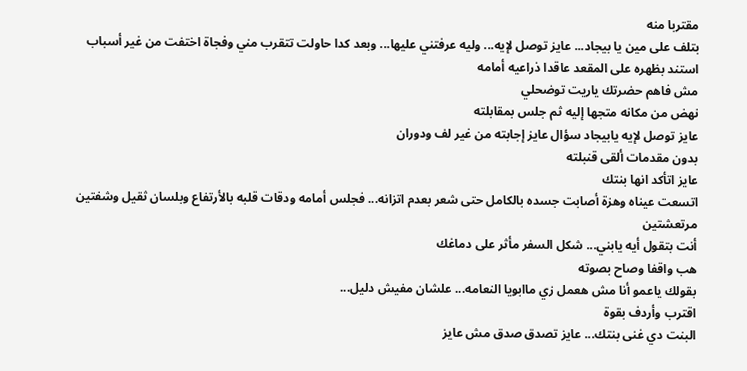مقتربا منه
بتلف على مين يا بيجاد... عايز توصل لإيه... وليه عرفتني عليها... وبعد كدا حاولت تتقرب مني وفجاة اختفت من غير أسباب
استند بظهره على المقعد عاقدا ذراعيه أمامه
مش فاهم حضرتك ياريت توضحلي
نهض من مكانه متجها إليه ثم جلس بمقابلته
عايز توصل لإيه يابيجاد سؤال عايز إجابته من غير لف ودوران
بدون مقدمات ألقى قنبلته
عايز اتأكد انها بنتك
اتسعت عيناه وهزة أصابت جسده بالكامل حتى شعر بعدم اتزانه... فجلس أمامه ودقات قلبه بالأرتفاع وبلسان ثقيل وشفتين مرتعشتين
أنت بتقول أيه يابني... شكل السفر مأثر على دماغك
هب واقفا وصاح بصوته
بقولك ياعمو أنا مش هعمل زي ماابويا النعامه... علشان مفيش دليل...
اقترب وأردف بقوة
البنت دي غنى بنتك... عايز تصدق صدق مش عايز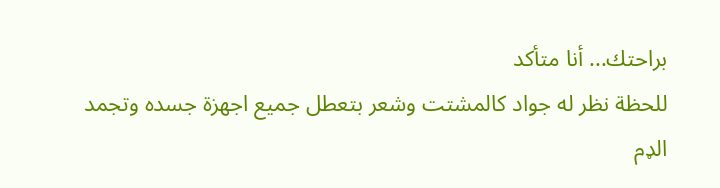براحتك... أنا متأكد
للحظة نظر له جواد كالمشتت وشعر بتعطل جميع اجهزة جسده وتجمد الډم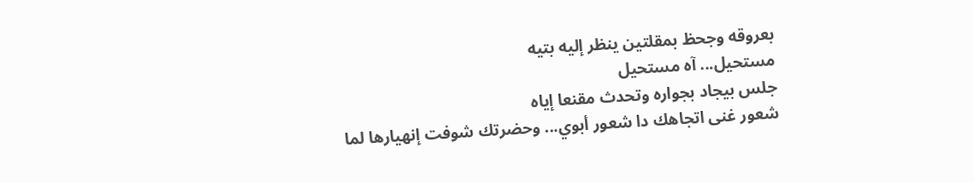بعروقه وجحظ بمقلتين ينظر إليه بتيه
مستحيل... آه مستحيل
جلس بيجاد بجواره وتحدث مقنعا إياه
شعور غنى اتجاهك دا شعور أبوي... وحضرتك شوفت إنهيارها لما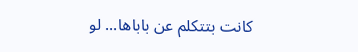كانت بتتكلم عن باباها... لو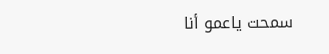سمحت ياعمو أنا